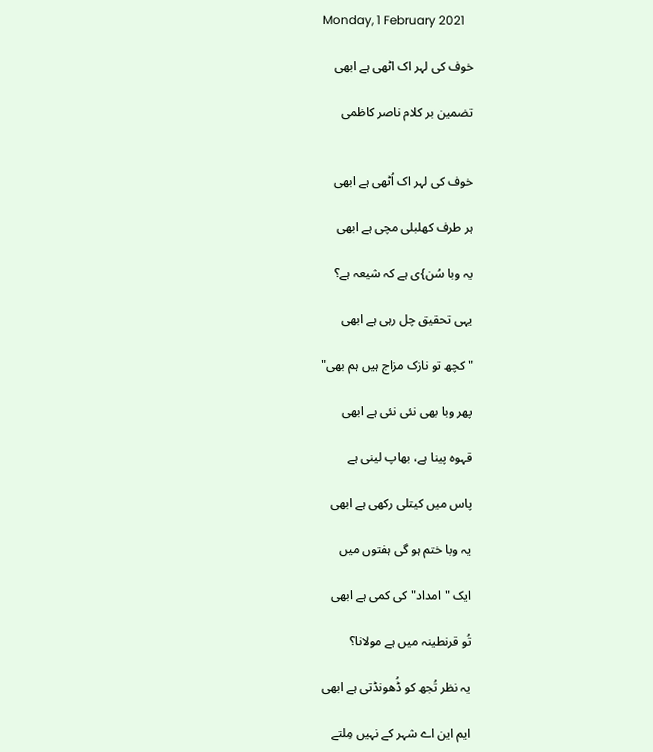Monday, 1 February 2021

خوف کی لہر اک اٹھی ہے ابھی

تضمین بر کلام ناصر کاظمی


خوف کی لہر اک اُٹھی ہے ابھی

ہر طرف کھلبلی مچی ہے ابھی

یہ وبا سُن}ی ہے کہ شیعہ ہے؟

یہی تحقیق چل رہی ہے ابھی

"کچھ تو نازک مزاج ہیں ہم بھی"

پھر وبا بھی نئی نئی ہے ابھی

قہوہ پینا ہے، بھاپ لینی ہے

پاس میں کیتلی رکھی ہے ابھی

یہ وبا ختم ہو گی ہفتوں میں

ایک "امداد" کی کمی ہے ابھی

تُو قرنطینہ میں ہے مولانا؟

یہ نظر تُجھ کو ڈُھونڈتی ہے ابھی

ایم این اے شہر کے نہیں مِلتے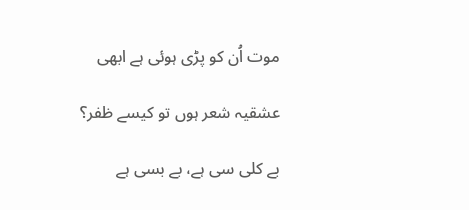موت اُن کو پڑی ہوئی ہے ابھی

عشقیہ شعر ہوں تو کیسے ظفر؟

بے کلی سی ہے، بے بسی ہے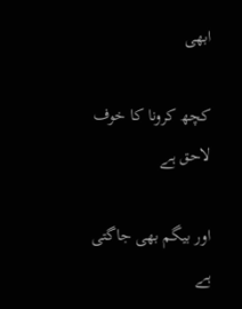ابھی

کچھ کرونا کا خوف لاحق ہے

اور بیگم بھی جاگتی ہے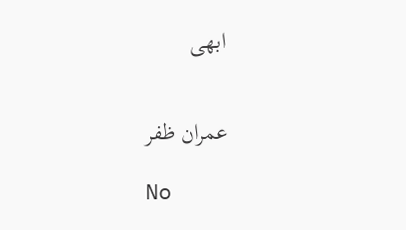ابھی


عمران ظفر

No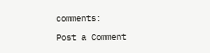comments:

Post a Comment